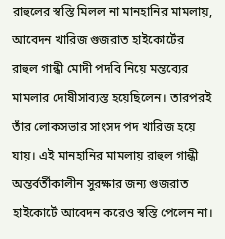রাহুলের স্বস্তি মিলল না মানহানির মামলায়, আবেদন খারিজ গুজরাত হাইকোর্টের
রাহুল গান্ধী মোদী পদবি নিয়ে মন্তব্যের মামলার দোষীসাব্যস্ত হয়েছিলেন। তারপরই তাঁর লোকসভার সাংসদ পদ খারিজ হয়ে যায়। এই মানহানির মামলায় রাহুল গান্ধী অন্তর্বর্তীকালীন সুরক্ষার জন্য গুজরাত হাইকোর্টে আবেদন করেও স্বস্তি পেলেন না।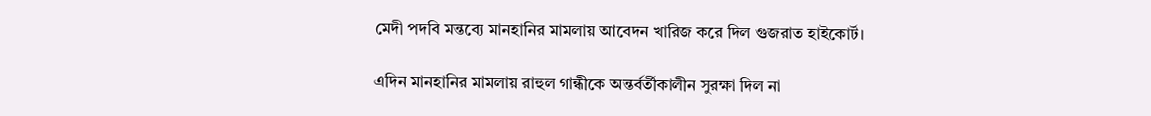মেদী পদবি মন্তব্যে মানহানির মামলায় আবেদন খারিজ করে দিল গুজরাত হাইকোর্ট।

এদিন মানহানির মামলায় রাহুল গান্ধীকে অন্তর্বর্তীকালীন সুরক্ষা দিল না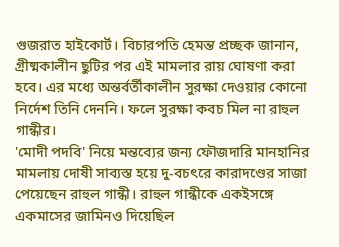গুজরাত হাইকোর্ট। বিচারপতি হেমন্ত প্রচ্ছক জানান, গ্রীষ্মকালীন ছুটির পর এই মামলার রায় ঘোষণা করা হবে। এর মধ্যে অন্তর্বর্তীকালীন সুরক্ষা দেওয়ার কোনো নির্দেশ তিনি দেননি। ফলে সুরক্ষা কবচ মিল না রাহুল গান্ধীর।
'মোদী পদবি' নিয়ে মন্তব্যের জন্য ফৌজদারি মানহানির মামলায় দোষী সাব্যস্ত হয়ে দু-বচৎরে কারাদণ্ডের সাজা পেয়েছেন রাহুল গান্ধী। রাহুল গান্ধীকে একইসঙ্গে একমাসের জামিনও দিয়েছিল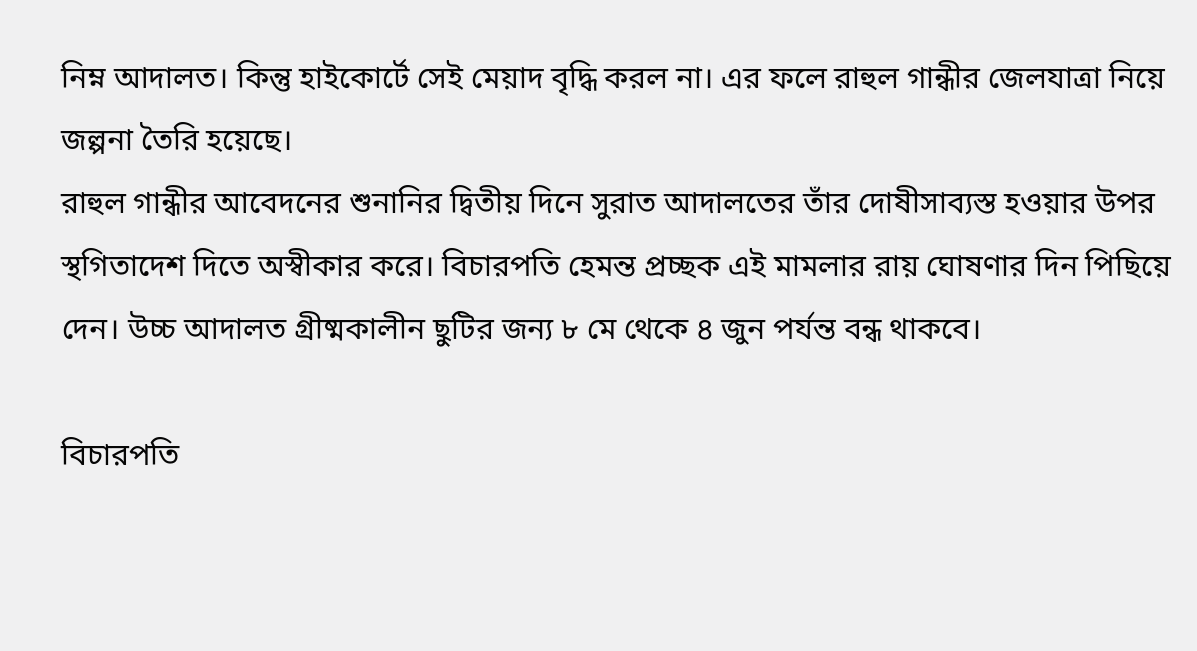নিম্ন আদালত। কিন্তু হাইকোর্টে সেই মেয়াদ বৃদ্ধি করল না। এর ফলে রাহুল গান্ধীর জেলযাত্রা নিয়ে জল্পনা তৈরি হয়েছে।
রাহুল গান্ধীর আবেদনের শুনানির দ্বিতীয় দিনে সুরাত আদালতের তাঁর দোষীসাব্যস্ত হওয়ার উপর স্থগিতাদেশ দিতে অস্বীকার করে। বিচারপতি হেমন্ত প্রচ্ছক এই মামলার রায় ঘোষণার দিন পিছিয়ে দেন। উচ্চ আদালত গ্রীষ্মকালীন ছুটির জন্য ৮ মে থেকে ৪ জুন পর্যন্ত বন্ধ থাকবে।

বিচারপতি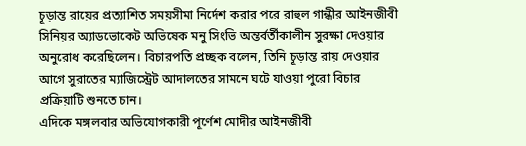চূড়ান্ত রায়ের প্রত্যাশিত সময়সীমা নির্দেশ করার পরে রাহুল গান্ধীর আইনজীবী সিনিয়র অ্যাডভোকেট অভিষেক মনু সিংভি অন্তর্বর্তীকালীন সুরক্ষা দেওয়ার অনুরোধ করেছিলেন। বিচারপতি প্রচ্ছক বলেন, তিনি চূড়ান্ত রায় দেওয়ার আগে সুরাতের ম্যাজিস্ট্রেট আদালতের সামনে ঘটে যাওয়া পুরো বিচার প্রক্রিয়াটি শুনতে চান।
এদিকে মঙ্গলবার অভিযোগকারী পূর্ণেশ মোদীর আইনজীবী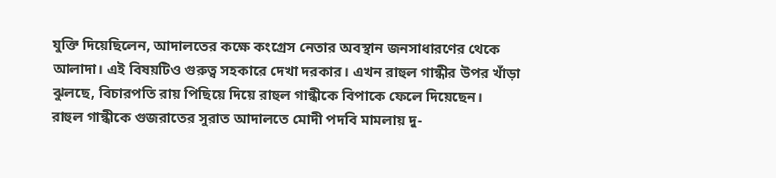যুক্তি দিয়েছিলেন, আদালতের কক্ষে কংগ্রেস নেতার অবস্থান জনসাধারণের থেকে আলাদা। এই বিষয়টিও গুরুত্ব সহকারে দেখা দরকার। এখন রাহুল গান্ধীর উপর খাঁড়া ঝুলছে, বিচারপতি রায় পিছিয়ে দিয়ে রাহুল গান্ধীকে বিপাকে ফেলে দিয়েছেন।
রাহুল গান্ধীকে গুজরাতের সুরাত আদালতে মোদী পদবি মামলায় দু-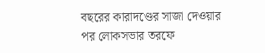বছরের কারাদণ্ডের সাজা দেওয়ার পর লোকসভার তরফে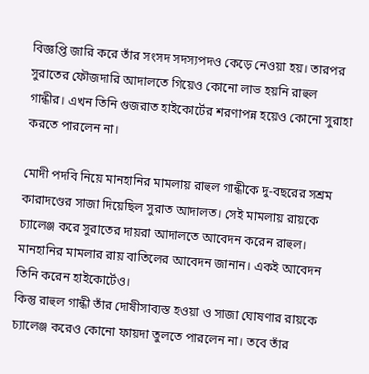বিজ্ঞপ্তি জারি করে তাঁর সংসদ সদস্যপদও কেড়ে নেওয়া হয়। তারপর সুরাতের ফৌজদারি আদালতে গিয়েও কোনো লাভ হয়নি রাহুল গান্ধীর। এখন তিনি গুজরাত হাইকোর্টের শরণাপন্ন হয়েও কোনো সুরাহা করতে পারলেন না।

মোদী পদবি নিয়ে মানহানির মামলায় রাহুল গান্ধীকে দু-বছরের সশ্রম কারাদণ্ডের সাজা দিয়েছিল সুরাত আদালত। সেই মামলায় রায়কে চ্যালেঞ্জ করে সুরাতের দায়রা আদালতে আবেদন করেন রাহুল। মানহানির মামলার রায় বাতিলের আবেদন জানান। একই আবেদন তিনি করেন হাইকোর্টেও।
কিন্তু রাহুল গান্ধী তাঁর দোষীসাব্যস্ত হওয়া ও সাজা ঘোষণার রায়কে চ্যালেঞ্জ করেও কোনো ফায়দা তুলতে পারলেন না। তবে তাঁর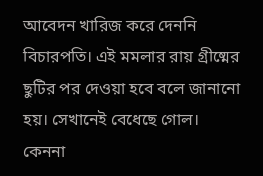আবেদন খারিজ করে দেননি বিচারপতি। এই মমলার রায় গ্রীষ্মের ছুটির পর দেওয়া হবে বলে জানানো হয়। সেখানেই বেধেছে গোল। কেননা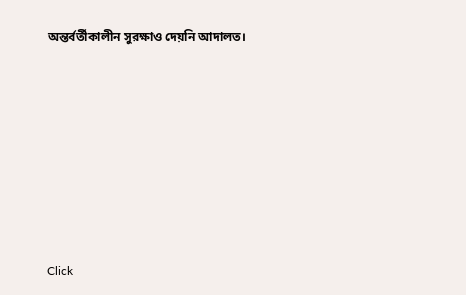অন্তর্বর্তীকালীন সুরক্ষাও দেয়নি আদালত।












Click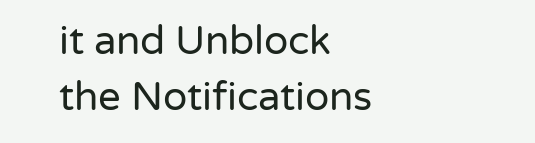it and Unblock the Notifications